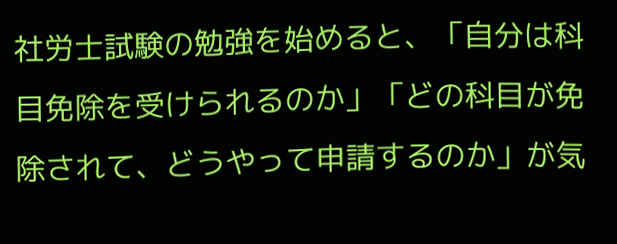社労士試験の勉強を始めると、「自分は科目免除を受けられるのか」「どの科目が免除されて、どうやって申請するのか」が気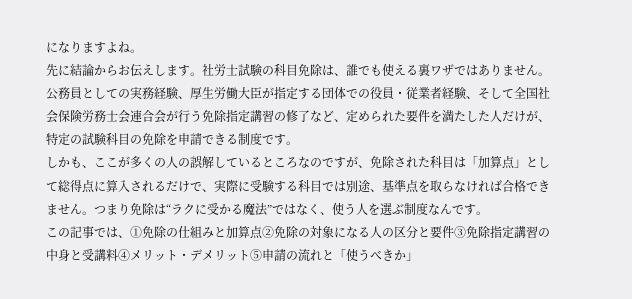になりますよね。
先に結論からお伝えします。社労士試験の科目免除は、誰でも使える裏ワザではありません。公務員としての実務経験、厚生労働大臣が指定する団体での役員・従業者経験、そして全国社会保険労務士会連合会が行う免除指定講習の修了など、定められた要件を満たした人だけが、特定の試験科目の免除を申請できる制度です。
しかも、ここが多くの人の誤解しているところなのですが、免除された科目は「加算点」として総得点に算入されるだけで、実際に受験する科目では別途、基準点を取らなければ合格できません。つまり免除は“ラクに受かる魔法”ではなく、使う人を選ぶ制度なんです。
この記事では、①免除の仕組みと加算点②免除の対象になる人の区分と要件③免除指定講習の中身と受講料④メリット・デメリット⑤申請の流れと「使うべきか」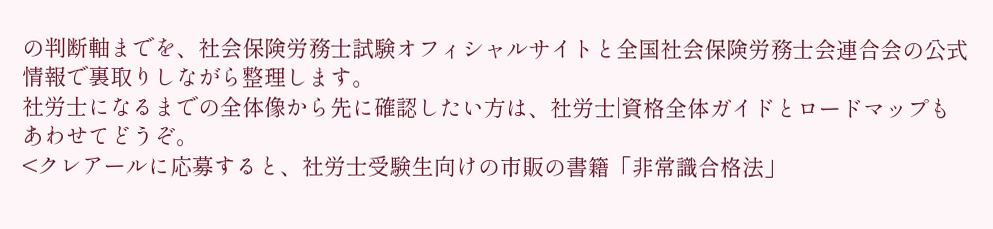の判断軸までを、社会保険労務士試験オフィシャルサイトと全国社会保険労務士会連合会の公式情報で裏取りしながら整理します。
社労士になるまでの全体像から先に確認したい方は、社労士|資格全体ガイドとロードマップもあわせてどうぞ。
<クレアールに応募すると、社労士受験生向けの市販の書籍「非常識合格法」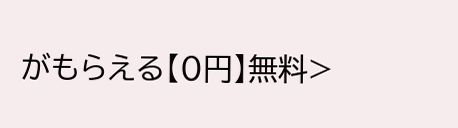がもらえる【0円】無料>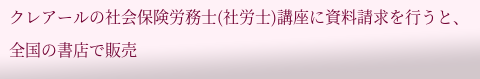クレアールの社会保険労務士(社労士)講座に資料請求を行うと、全国の書店で販売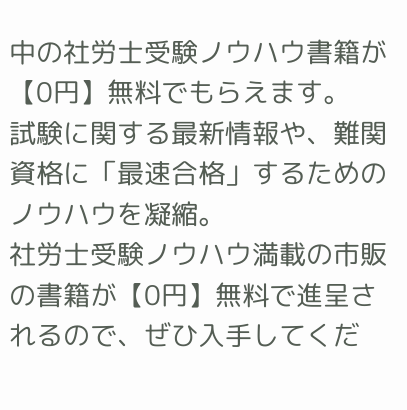中の社労士受験ノウハウ書籍が【0円】無料でもらえます。
試験に関する最新情報や、難関資格に「最速合格」するためのノウハウを凝縮。
社労士受験ノウハウ満載の市販の書籍が【0円】無料で進呈されるので、ぜひ入手してくだ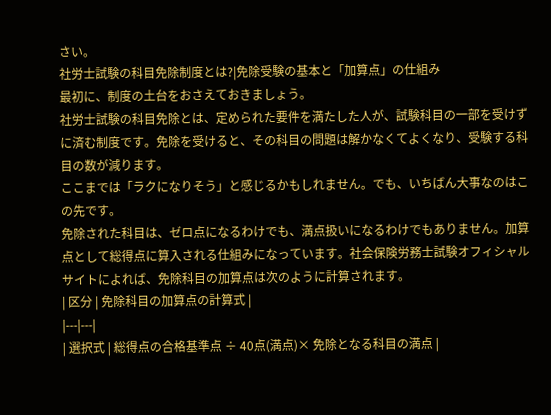さい。
社労士試験の科目免除制度とは?|免除受験の基本と「加算点」の仕組み
最初に、制度の土台をおさえておきましょう。
社労士試験の科目免除とは、定められた要件を満たした人が、試験科目の一部を受けずに済む制度です。免除を受けると、その科目の問題は解かなくてよくなり、受験する科目の数が減ります。
ここまでは「ラクになりそう」と感じるかもしれません。でも、いちばん大事なのはこの先です。
免除された科目は、ゼロ点になるわけでも、満点扱いになるわけでもありません。加算点として総得点に算入される仕組みになっています。社会保険労務士試験オフィシャルサイトによれば、免除科目の加算点は次のように計算されます。
| 区分 | 免除科目の加算点の計算式 |
|---|---|
| 選択式 | 総得点の合格基準点 ÷ 40点(満点)× 免除となる科目の満点 |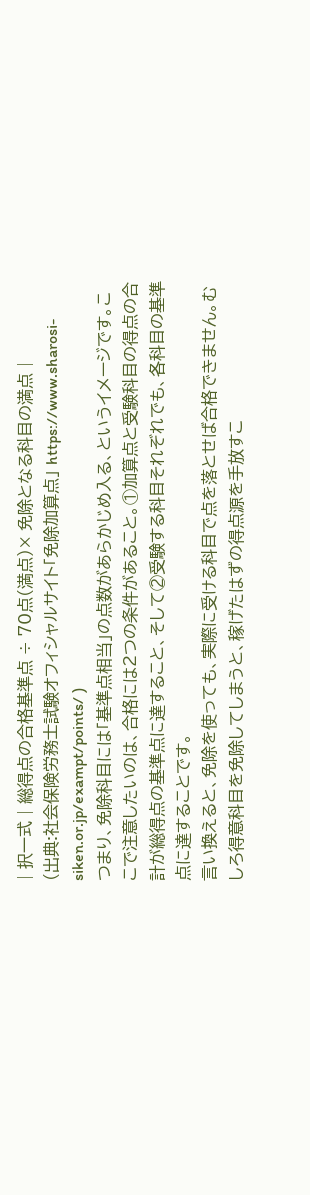| 択一式 | 総得点の合格基準点 ÷ 70点(満点)× 免除となる科目の満点 |
(出典:社会保険労務士試験オフィシャルサイト「免除加算点」 https://www.sharosi-siken.or.jp/exampt/points/ )
つまり、免除科目には「基準点相当」の点数があらかじめ入る、というイメージです。ここで注意したいのは、合格には2つの条件があること。①加算点と受験科目の得点の合計が総得点の基準点に達すること、そして②受験する科目それぞれでも、各科目の基準点に達することです。
言い換えると、免除を使っても、実際に受ける科目で点を落とせば合格できません。むしろ得意科目を免除してしまうと、稼げたはずの得点源を手放すこ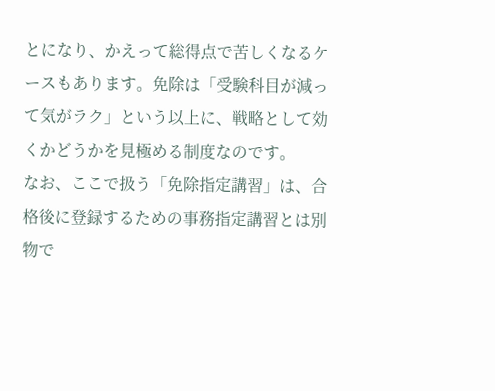とになり、かえって総得点で苦しくなるケースもあります。免除は「受験科目が減って気がラク」という以上に、戦略として効くかどうかを見極める制度なのです。
なお、ここで扱う「免除指定講習」は、合格後に登録するための事務指定講習とは別物で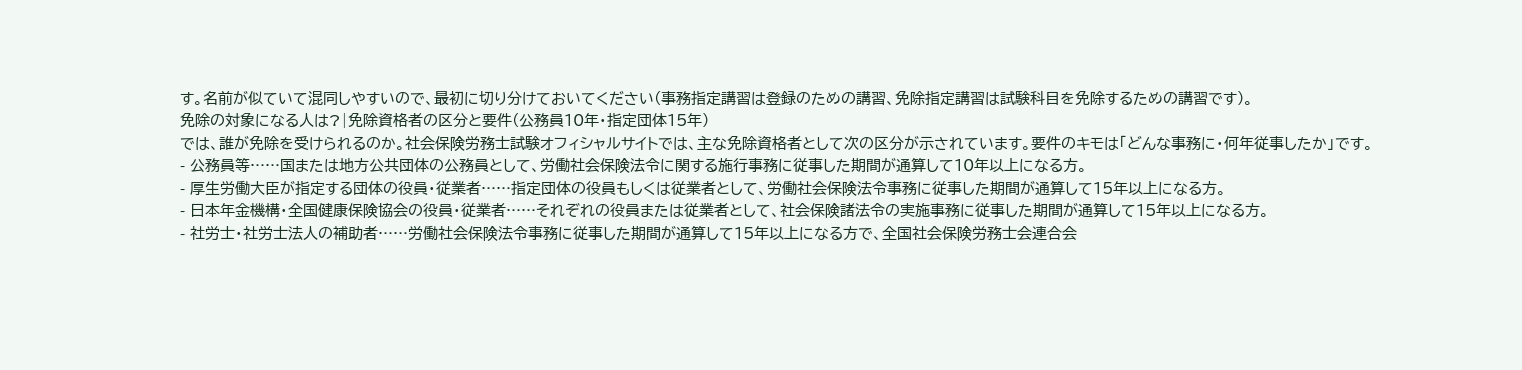す。名前が似ていて混同しやすいので、最初に切り分けておいてください(事務指定講習は登録のための講習、免除指定講習は試験科目を免除するための講習です)。
免除の対象になる人は?|免除資格者の区分と要件(公務員10年・指定団体15年)
では、誰が免除を受けられるのか。社会保険労務士試験オフィシャルサイトでは、主な免除資格者として次の区分が示されています。要件のキモは「どんな事務に・何年従事したか」です。
- 公務員等……国または地方公共団体の公務員として、労働社会保険法令に関する施行事務に従事した期間が通算して10年以上になる方。
- 厚生労働大臣が指定する団体の役員・従業者……指定団体の役員もしくは従業者として、労働社会保険法令事務に従事した期間が通算して15年以上になる方。
- 日本年金機構・全国健康保険協会の役員・従業者……それぞれの役員または従業者として、社会保険諸法令の実施事務に従事した期間が通算して15年以上になる方。
- 社労士・社労士法人の補助者……労働社会保険法令事務に従事した期間が通算して15年以上になる方で、全国社会保険労務士会連合会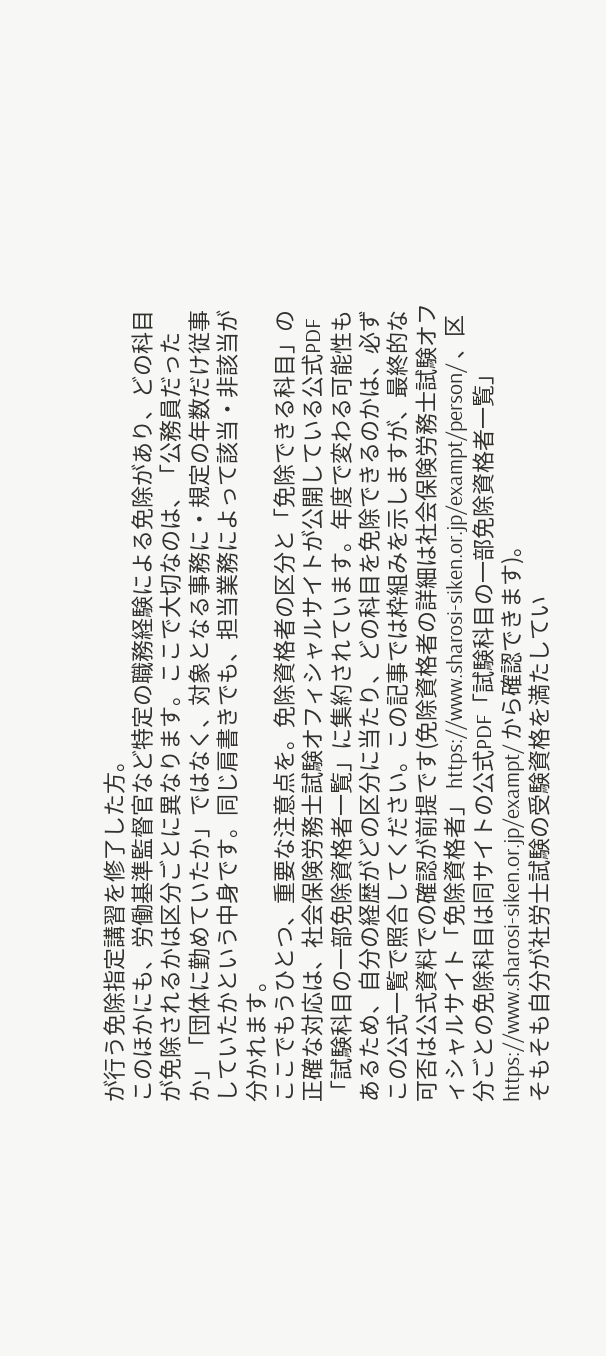が行う免除指定講習を修了した方。
このほかにも、労働基準監督官など特定の職務経験による免除があり、どの科目が免除されるかは区分ごとに異なります。ここで大切なのは、「公務員だったか」「団体に勤めていたか」ではなく、対象となる事務に・規定の年数だけ従事していたかという中身です。同じ肩書きでも、担当業務によって該当・非該当が分かれます。
ここでもうひとつ、重要な注意点を。免除資格者の区分と「免除できる科目」の正確な対応は、社会保険労務士試験オフィシャルサイトが公開している公式PDF「試験科目の一部免除資格者一覧」に集約されています。年度で変わる可能性もあるため、自分の経歴がどの区分に当たり、どの科目を免除できるのかは、必ずこの公式一覧で照合してください。この記事では枠組みを示しますが、最終的な可否は公式資料での確認が前提です(免除資格者の詳細は社会保険労務士試験オフィシャルサイト「免除資格者」 https://www.sharosi-siken.or.jp/exampt/person/ 、区分ごとの免除科目は同サイトの公式PDF「試験科目の一部免除資格者一覧」 https://www.sharosi-siken.or.jp/exampt/ から確認できます)。
そもそも自分が社労士試験の受験資格を満たしてい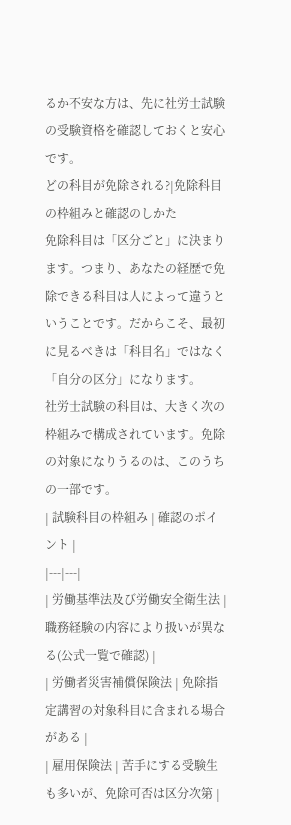るか不安な方は、先に社労士試験の受験資格を確認しておくと安心です。
どの科目が免除される?|免除科目の枠組みと確認のしかた
免除科目は「区分ごと」に決まります。つまり、あなたの経歴で免除できる科目は人によって違うということです。だからこそ、最初に見るべきは「科目名」ではなく「自分の区分」になります。
社労士試験の科目は、大きく次の枠組みで構成されています。免除の対象になりうるのは、このうちの一部です。
| 試験科目の枠組み | 確認のポイント |
|---|---|
| 労働基準法及び労働安全衛生法 | 職務経験の内容により扱いが異なる(公式一覧で確認) |
| 労働者災害補償保険法 | 免除指定講習の対象科目に含まれる場合がある |
| 雇用保険法 | 苦手にする受験生も多いが、免除可否は区分次第 |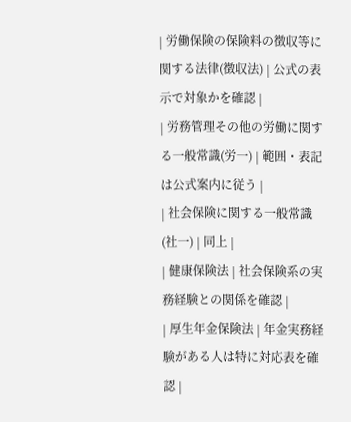| 労働保険の保険料の徴収等に関する法律(徴収法) | 公式の表示で対象かを確認 |
| 労務管理その他の労働に関する一般常識(労一) | 範囲・表記は公式案内に従う |
| 社会保険に関する一般常識(社一) | 同上 |
| 健康保険法 | 社会保険系の実務経験との関係を確認 |
| 厚生年金保険法 | 年金実務経験がある人は特に対応表を確認 |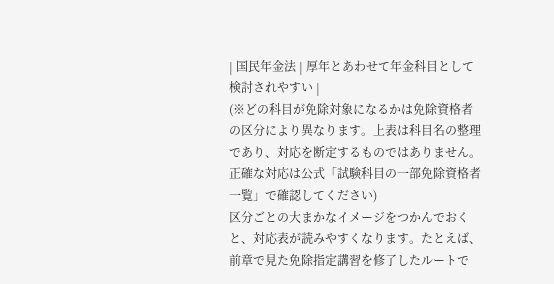| 国民年金法 | 厚年とあわせて年金科目として検討されやすい |
(※どの科目が免除対象になるかは免除資格者の区分により異なります。上表は科目名の整理であり、対応を断定するものではありません。正確な対応は公式「試験科目の一部免除資格者一覧」で確認してください)
区分ごとの大まかなイメージをつかんでおくと、対応表が読みやすくなります。たとえば、前章で見た免除指定講習を修了したルートで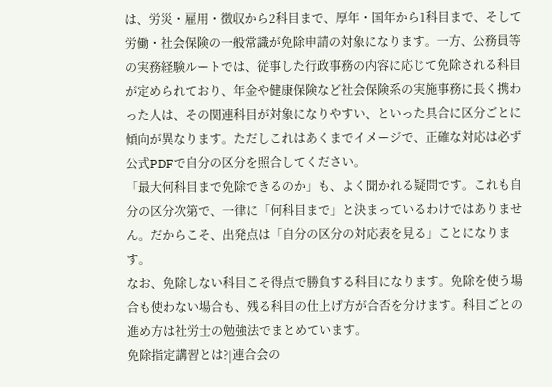は、労災・雇用・徴収から2科目まで、厚年・国年から1科目まで、そして労働・社会保険の一般常識が免除申請の対象になります。一方、公務員等の実務経験ルートでは、従事した行政事務の内容に応じて免除される科目が定められており、年金や健康保険など社会保険系の実施事務に長く携わった人は、その関連科目が対象になりやすい、といった具合に区分ごとに傾向が異なります。ただしこれはあくまでイメージで、正確な対応は必ず公式PDFで自分の区分を照合してください。
「最大何科目まで免除できるのか」も、よく聞かれる疑問です。これも自分の区分次第で、一律に「何科目まで」と決まっているわけではありません。だからこそ、出発点は「自分の区分の対応表を見る」ことになります。
なお、免除しない科目こそ得点で勝負する科目になります。免除を使う場合も使わない場合も、残る科目の仕上げ方が合否を分けます。科目ごとの進め方は社労士の勉強法でまとめています。
免除指定講習とは?|連合会の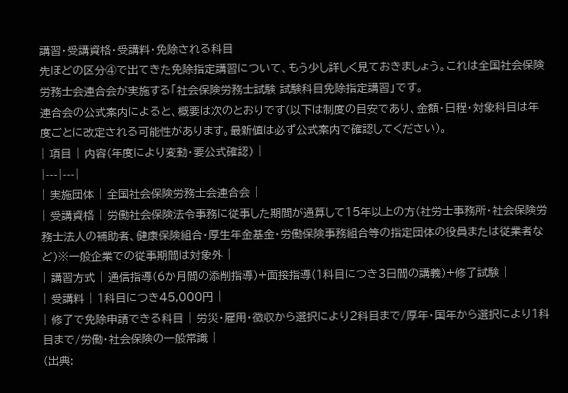講習・受講資格・受講料・免除される科目
先ほどの区分④で出てきた免除指定講習について、もう少し詳しく見ておきましょう。これは全国社会保険労務士会連合会が実施する「社会保険労務士試験 試験科目免除指定講習」です。
連合会の公式案内によると、概要は次のとおりです(以下は制度の目安であり、金額・日程・対象科目は年度ごとに改定される可能性があります。最新値は必ず公式案内で確認してください)。
| 項目 | 内容(年度により変動・要公式確認) |
|---|---|
| 実施団体 | 全国社会保険労務士会連合会 |
| 受講資格 | 労働社会保険法令事務に従事した期間が通算して15年以上の方(社労士事務所・社会保険労務士法人の補助者、健康保険組合・厚生年金基金・労働保険事務組合等の指定団体の役員または従業者など)※一般企業での従事期間は対象外 |
| 講習方式 | 通信指導(6か月間の添削指導)+面接指導(1科目につき3日間の講義)+修了試験 |
| 受講料 | 1科目につき45,000円 |
| 修了で免除申請できる科目 | 労災・雇用・徴収から選択により2科目まで/厚年・国年から選択により1科目まで/労働・社会保険の一般常識 |
(出典: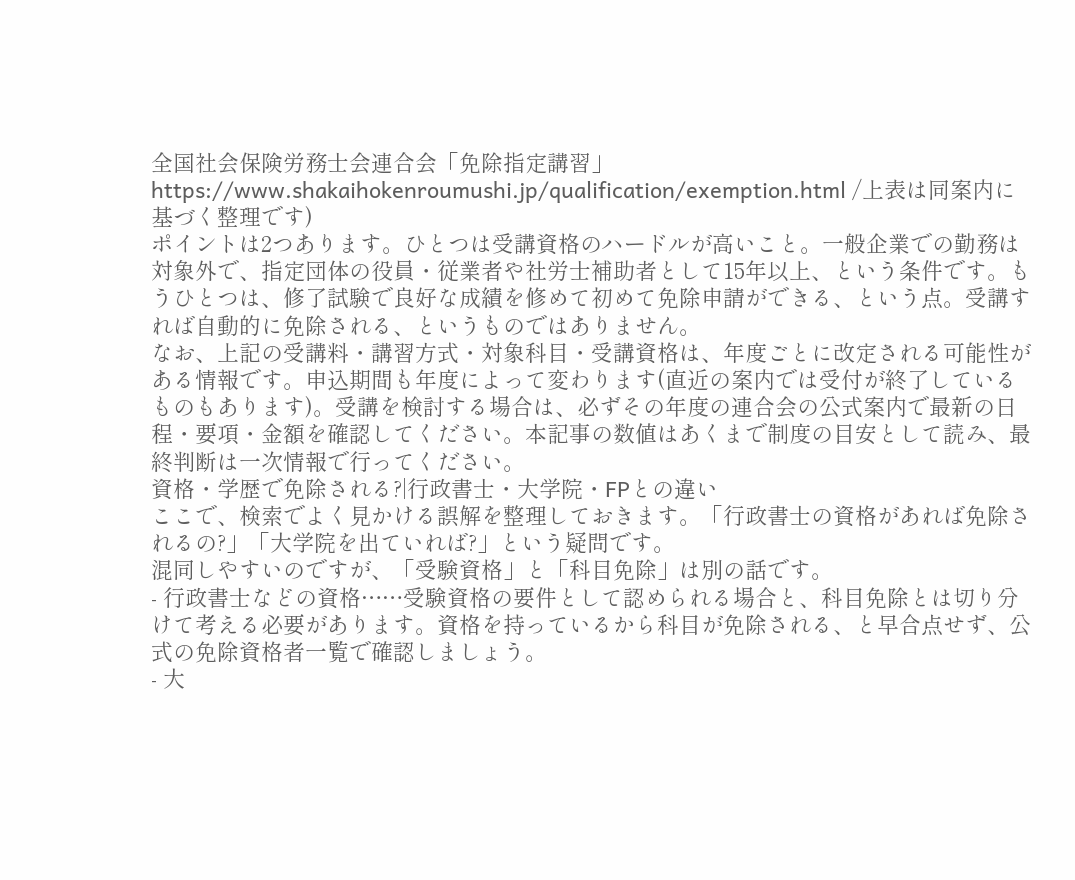全国社会保険労務士会連合会「免除指定講習」 https://www.shakaihokenroumushi.jp/qualification/exemption.html /上表は同案内に基づく整理です)
ポイントは2つあります。ひとつは受講資格のハードルが高いこと。一般企業での勤務は対象外で、指定団体の役員・従業者や社労士補助者として15年以上、という条件です。もうひとつは、修了試験で良好な成績を修めて初めて免除申請ができる、という点。受講すれば自動的に免除される、というものではありません。
なお、上記の受講料・講習方式・対象科目・受講資格は、年度ごとに改定される可能性がある情報です。申込期間も年度によって変わります(直近の案内では受付が終了しているものもあります)。受講を検討する場合は、必ずその年度の連合会の公式案内で最新の日程・要項・金額を確認してください。本記事の数値はあくまで制度の目安として読み、最終判断は一次情報で行ってください。
資格・学歴で免除される?|行政書士・大学院・FPとの違い
ここで、検索でよく見かける誤解を整理しておきます。「行政書士の資格があれば免除されるの?」「大学院を出ていれば?」という疑問です。
混同しやすいのですが、「受験資格」と「科目免除」は別の話です。
- 行政書士などの資格……受験資格の要件として認められる場合と、科目免除とは切り分けて考える必要があります。資格を持っているから科目が免除される、と早合点せず、公式の免除資格者一覧で確認しましょう。
- 大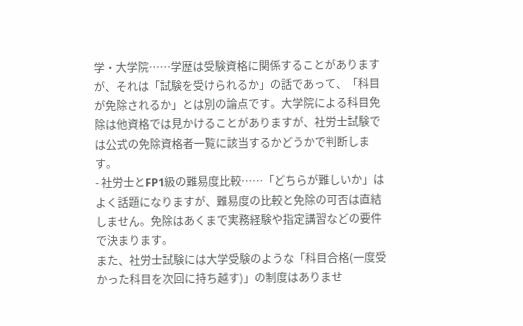学・大学院……学歴は受験資格に関係することがありますが、それは「試験を受けられるか」の話であって、「科目が免除されるか」とは別の論点です。大学院による科目免除は他資格では見かけることがありますが、社労士試験では公式の免除資格者一覧に該当するかどうかで判断します。
- 社労士とFP1級の難易度比較……「どちらが難しいか」はよく話題になりますが、難易度の比較と免除の可否は直結しません。免除はあくまで実務経験や指定講習などの要件で決まります。
また、社労士試験には大学受験のような「科目合格(一度受かった科目を次回に持ち越す)」の制度はありませ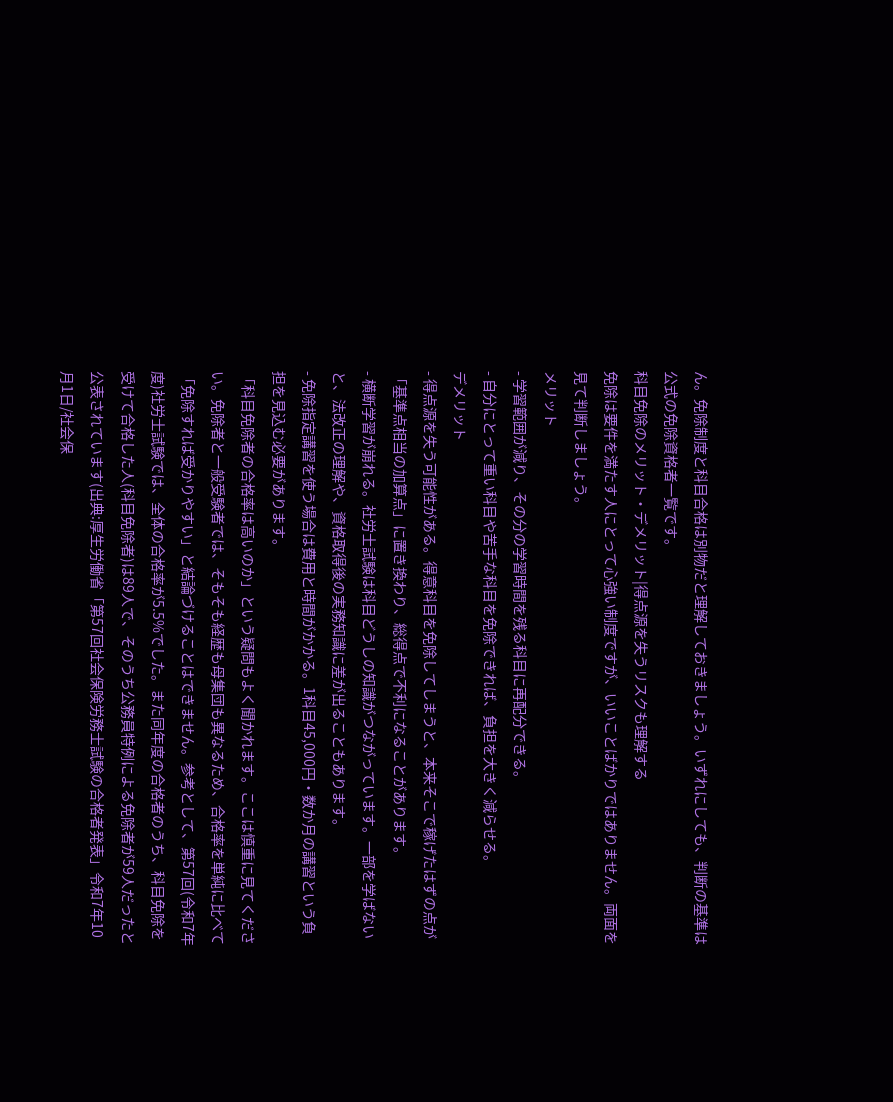ん。免除制度と科目合格は別物だと理解しておきましょう。いずれにしても、判断の基準は公式の免除資格者一覧です。
科目免除のメリット・デメリット|得点源を失うリスクも理解する
免除は要件を満たす人にとって心強い制度ですが、いいことばかりではありません。両面を見て判断しましょう。
メリット
- 学習範囲が減り、その分の学習時間を残る科目に再配分できる。
- 自分にとって重い科目や苦手な科目を免除できれば、負担を大きく減らせる。
デメリット
- 得点源を失う可能性がある。得意科目を免除してしまうと、本来そこで稼げたはずの点が「基準点相当の加算点」に置き換わり、総得点で不利になることがあります。
- 横断学習が崩れる。社労士試験は科目どうしの知識がつながっています。一部を学ばないと、法改正の理解や、資格取得後の実務知識に差が出ることもあります。
- 免除指定講習を使う場合は費用と時間がかかる。1科目45,000円・数か月の講習という負担を見込む必要があります。
「科目免除者の合格率は高いのか」という疑問もよく聞かれます。ここは慎重に見てください。免除者と一般受験者では、そもそも経歴も母集団も異なるため、合格率を単純に比べて「免除すれば受かりやすい」と結論づけることはできません。参考として、第57回(令和7年度)社労士試験では、全体の合格率が5.5%でした。また同年度の合格者のうち、科目免除を受けて合格した人(科目免除者)は89人で、そのうち公務員特例による免除者が59人だったと公表されています(出典:厚生労働省「第57回社会保険労務士試験の合格者発表」令和7年10月1日/社会保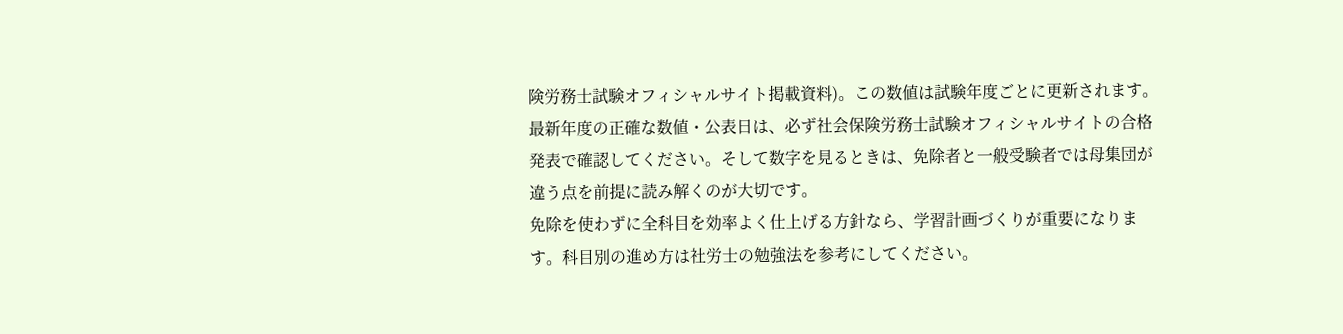険労務士試験オフィシャルサイト掲載資料)。この数値は試験年度ごとに更新されます。最新年度の正確な数値・公表日は、必ず社会保険労務士試験オフィシャルサイトの合格発表で確認してください。そして数字を見るときは、免除者と一般受験者では母集団が違う点を前提に読み解くのが大切です。
免除を使わずに全科目を効率よく仕上げる方針なら、学習計画づくりが重要になります。科目別の進め方は社労士の勉強法を参考にしてください。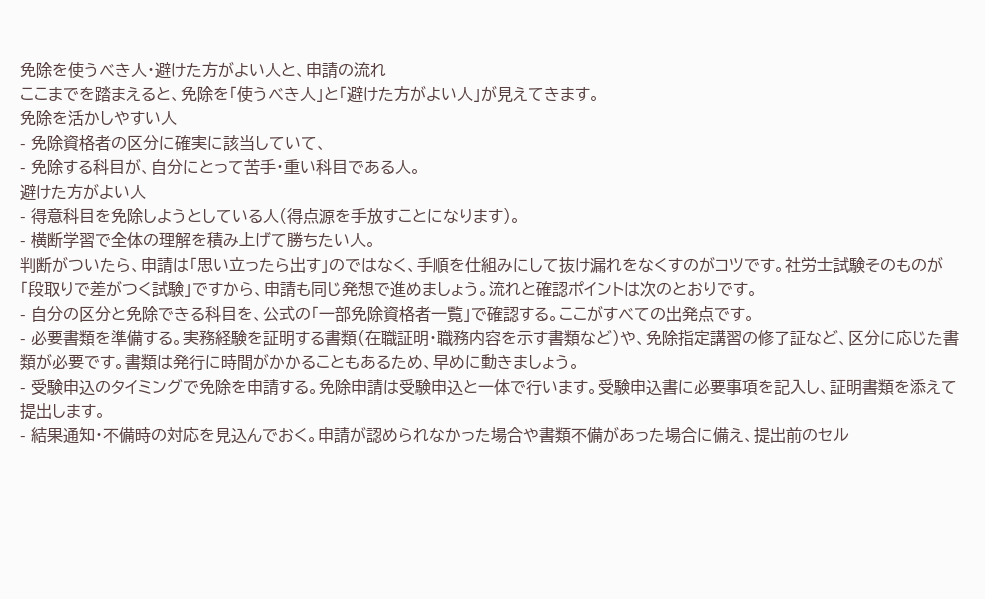免除を使うべき人・避けた方がよい人と、申請の流れ
ここまでを踏まえると、免除を「使うべき人」と「避けた方がよい人」が見えてきます。
免除を活かしやすい人
- 免除資格者の区分に確実に該当していて、
- 免除する科目が、自分にとって苦手・重い科目である人。
避けた方がよい人
- 得意科目を免除しようとしている人(得点源を手放すことになります)。
- 横断学習で全体の理解を積み上げて勝ちたい人。
判断がついたら、申請は「思い立ったら出す」のではなく、手順を仕組みにして抜け漏れをなくすのがコツです。社労士試験そのものが「段取りで差がつく試験」ですから、申請も同じ発想で進めましょう。流れと確認ポイントは次のとおりです。
- 自分の区分と免除できる科目を、公式の「一部免除資格者一覧」で確認する。ここがすべての出発点です。
- 必要書類を準備する。実務経験を証明する書類(在職証明・職務内容を示す書類など)や、免除指定講習の修了証など、区分に応じた書類が必要です。書類は発行に時間がかかることもあるため、早めに動きましょう。
- 受験申込のタイミングで免除を申請する。免除申請は受験申込と一体で行います。受験申込書に必要事項を記入し、証明書類を添えて提出します。
- 結果通知・不備時の対応を見込んでおく。申請が認められなかった場合や書類不備があった場合に備え、提出前のセル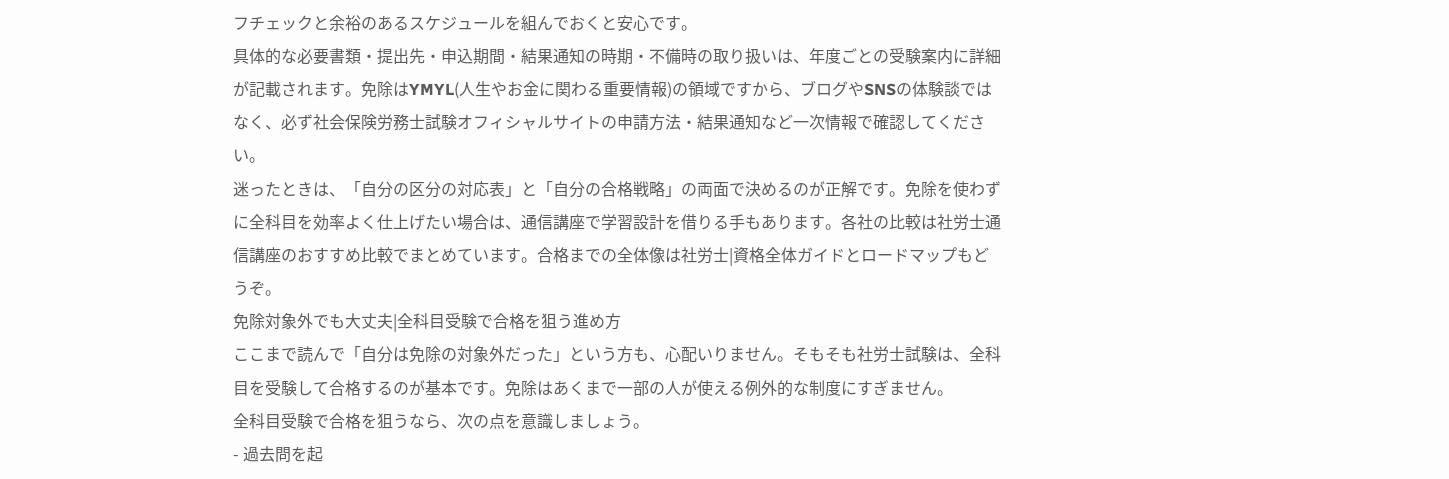フチェックと余裕のあるスケジュールを組んでおくと安心です。
具体的な必要書類・提出先・申込期間・結果通知の時期・不備時の取り扱いは、年度ごとの受験案内に詳細が記載されます。免除はYMYL(人生やお金に関わる重要情報)の領域ですから、ブログやSNSの体験談ではなく、必ず社会保険労務士試験オフィシャルサイトの申請方法・結果通知など一次情報で確認してください。
迷ったときは、「自分の区分の対応表」と「自分の合格戦略」の両面で決めるのが正解です。免除を使わずに全科目を効率よく仕上げたい場合は、通信講座で学習設計を借りる手もあります。各社の比較は社労士通信講座のおすすめ比較でまとめています。合格までの全体像は社労士|資格全体ガイドとロードマップもどうぞ。
免除対象外でも大丈夫|全科目受験で合格を狙う進め方
ここまで読んで「自分は免除の対象外だった」という方も、心配いりません。そもそも社労士試験は、全科目を受験して合格するのが基本です。免除はあくまで一部の人が使える例外的な制度にすぎません。
全科目受験で合格を狙うなら、次の点を意識しましょう。
- 過去問を起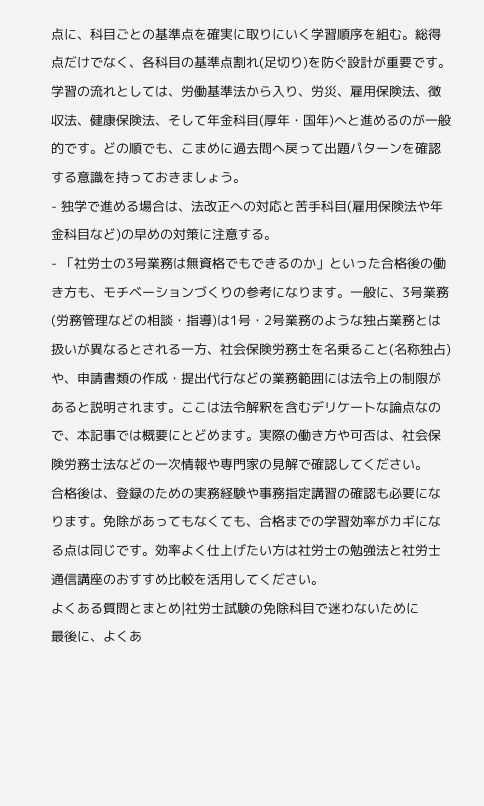点に、科目ごとの基準点を確実に取りにいく学習順序を組む。総得点だけでなく、各科目の基準点割れ(足切り)を防ぐ設計が重要です。学習の流れとしては、労働基準法から入り、労災、雇用保険法、徴収法、健康保険法、そして年金科目(厚年・国年)へと進めるのが一般的です。どの順でも、こまめに過去問へ戻って出題パターンを確認する意識を持っておきましょう。
- 独学で進める場合は、法改正への対応と苦手科目(雇用保険法や年金科目など)の早めの対策に注意する。
- 「社労士の3号業務は無資格でもできるのか」といった合格後の働き方も、モチベーションづくりの参考になります。一般に、3号業務(労務管理などの相談・指導)は1号・2号業務のような独占業務とは扱いが異なるとされる一方、社会保険労務士を名乗ること(名称独占)や、申請書類の作成・提出代行などの業務範囲には法令上の制限があると説明されます。ここは法令解釈を含むデリケートな論点なので、本記事では概要にとどめます。実際の働き方や可否は、社会保険労務士法などの一次情報や専門家の見解で確認してください。
合格後は、登録のための実務経験や事務指定講習の確認も必要になります。免除があってもなくても、合格までの学習効率がカギになる点は同じです。効率よく仕上げたい方は社労士の勉強法と社労士通信講座のおすすめ比較を活用してください。
よくある質問とまとめ|社労士試験の免除科目で迷わないために
最後に、よくあ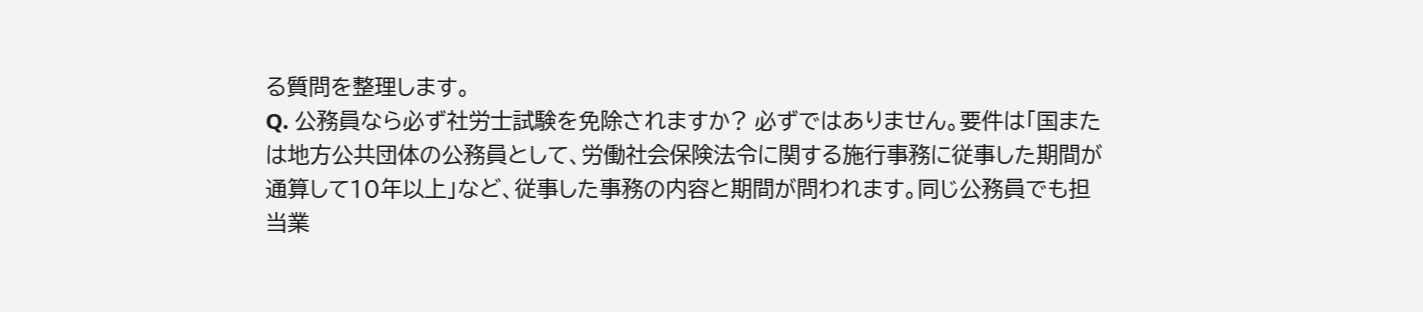る質問を整理します。
Q. 公務員なら必ず社労士試験を免除されますか? 必ずではありません。要件は「国または地方公共団体の公務員として、労働社会保険法令に関する施行事務に従事した期間が通算して10年以上」など、従事した事務の内容と期間が問われます。同じ公務員でも担当業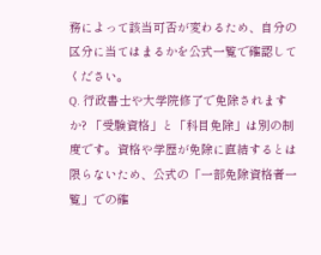務によって該当可否が変わるため、自分の区分に当てはまるかを公式一覧で確認してください。
Q. 行政書士や大学院修了で免除されますか? 「受験資格」と「科目免除」は別の制度です。資格や学歴が免除に直結するとは限らないため、公式の「一部免除資格者一覧」での確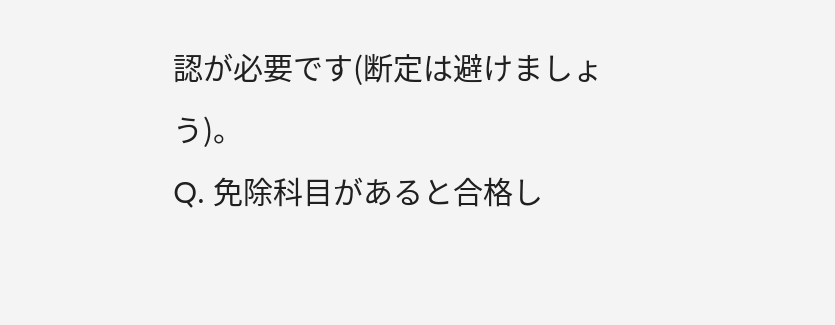認が必要です(断定は避けましょう)。
Q. 免除科目があると合格し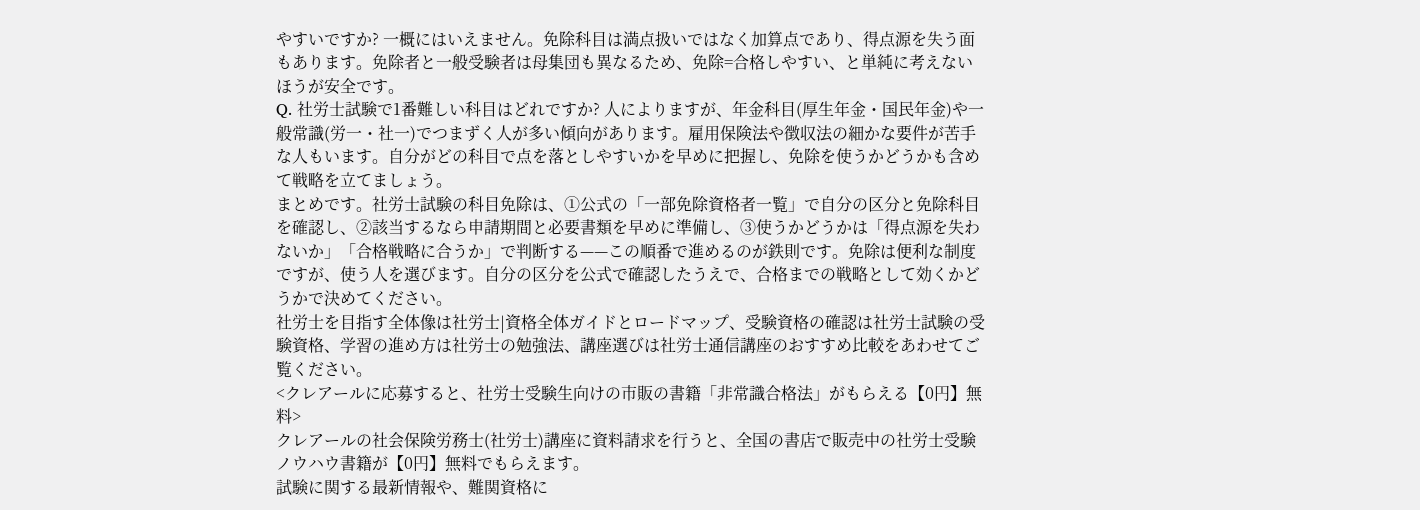やすいですか? 一概にはいえません。免除科目は満点扱いではなく加算点であり、得点源を失う面もあります。免除者と一般受験者は母集団も異なるため、免除=合格しやすい、と単純に考えないほうが安全です。
Q. 社労士試験で1番難しい科目はどれですか? 人によりますが、年金科目(厚生年金・国民年金)や一般常識(労一・社一)でつまずく人が多い傾向があります。雇用保険法や徴収法の細かな要件が苦手な人もいます。自分がどの科目で点を落としやすいかを早めに把握し、免除を使うかどうかも含めて戦略を立てましょう。
まとめです。社労士試験の科目免除は、①公式の「一部免除資格者一覧」で自分の区分と免除科目を確認し、②該当するなら申請期間と必要書類を早めに準備し、③使うかどうかは「得点源を失わないか」「合格戦略に合うか」で判断する——この順番で進めるのが鉄則です。免除は便利な制度ですが、使う人を選びます。自分の区分を公式で確認したうえで、合格までの戦略として効くかどうかで決めてください。
社労士を目指す全体像は社労士|資格全体ガイドとロードマップ、受験資格の確認は社労士試験の受験資格、学習の進め方は社労士の勉強法、講座選びは社労士通信講座のおすすめ比較をあわせてご覧ください。
<クレアールに応募すると、社労士受験生向けの市販の書籍「非常識合格法」がもらえる【0円】無料>
クレアールの社会保険労務士(社労士)講座に資料請求を行うと、全国の書店で販売中の社労士受験ノウハウ書籍が【0円】無料でもらえます。
試験に関する最新情報や、難関資格に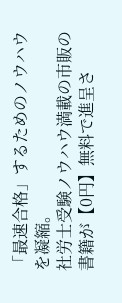「最速合格」するためのノウハウを凝縮。
社労士受験ノウハウ満載の市販の書籍が【0円】無料で進呈さ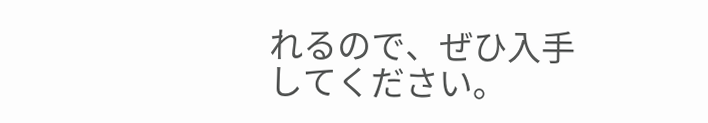れるので、ぜひ入手してください。